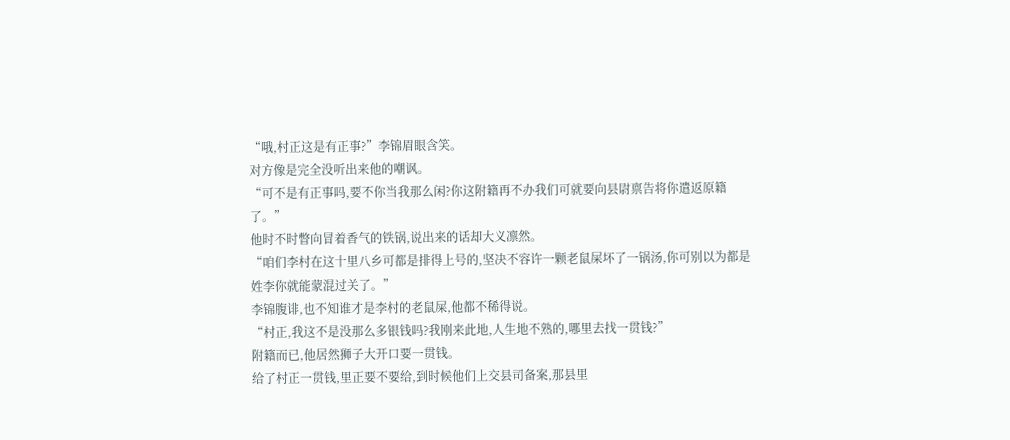“哦,村正这是有正事?”李锦眉眼含笑。
对方像是完全没听出来他的嘲讽。
“可不是有正事吗,要不你当我那么闲?你这附籍再不办我们可就要向县尉禀告将你遣返原籍了。”
他时不时瞥向冒着香气的铁锅,说出来的话却大义凛然。
“咱们李村在这十里八乡可都是排得上号的,坚决不容许一颗老鼠屎坏了一锅汤,你可别以为都是姓李你就能蒙混过关了。”
李锦腹诽,也不知谁才是李村的老鼠屎,他都不稀得说。
“村正,我这不是没那么多银钱吗?我刚来此地,人生地不熟的,哪里去找一贯钱?”
附籍而已,他居然狮子大开口要一贯钱。
给了村正一贯钱,里正要不要给,到时候他们上交县司备案,那县里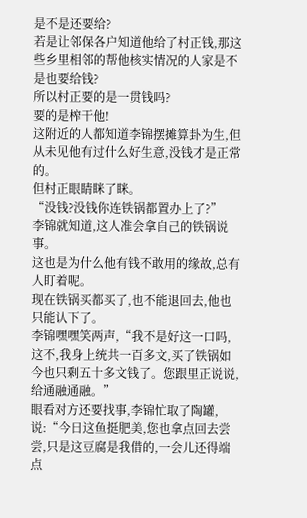是不是还要给?
若是让邻保各户知道他给了村正钱,那这些乡里相邻的帮他核实情况的人家是不是也要给钱?
所以村正要的是一贯钱吗?
要的是榨干他!
这附近的人都知道李锦摆摊算卦为生,但从未见他有过什么好生意,没钱才是正常的。
但村正眼睛眯了眯。
“没钱?没钱你连铁锅都置办上了?”
李锦就知道,这人准会拿自己的铁锅说事。
这也是为什么他有钱不敢用的缘故,总有人盯着呢。
现在铁锅买都买了,也不能退回去,他也只能认下了。
李锦嘿嘿笑两声,“我不是好这一口吗,这不,我身上统共一百多文,买了铁锅如今也只剩五十多文钱了。您跟里正说说,给通融通融。”
眼看对方还要找事,李锦忙取了陶罐,说:“今日这鱼挺肥美,您也拿点回去尝尝,只是这豆腐是我借的,一会儿还得端点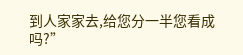到人家家去,给您分一半您看成吗?”